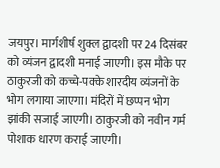जयपुर। मार्गशीर्ष शुक्ल द्वादशी पर 24 दिसंबर को व्यंजन द्वादशी मनाई जाएगी। इस मौके पर ठाकुरजी को कच्चे-पक्के शारदीय व्यंजनों के भोग लगाया जाएगा। मंदिरों में छप्पन भोग झांकी सजाई जाएगी। ठाकुरजी को नवीन गर्म पोशाक धारण कराई जाएगी।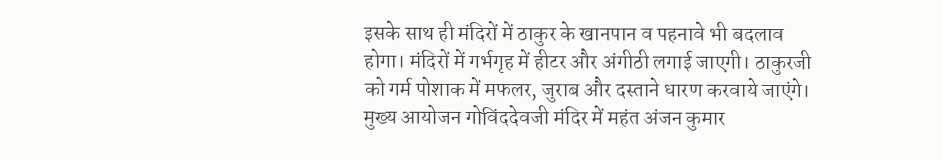इसके साथ ही मंदिरों में ठाकुर के खानपान व पहनावे भी बदलाव होगा। मंदिरों में गर्भगृह में हीटर और अंगीठी लगाई जाएगी। ठाकुरजी को गर्म पोशाक में मफलर, जुराब और दस्ताने धारण करवाये जाएंगे।
मुख्य आयोजन गोविंददेवजी मंदिर में महंत अंजन कुमार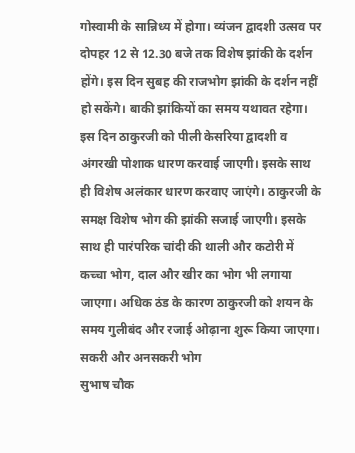गोस्वामी के सान्निध्य में होगा। व्यंजन द्वादशी उत्सव पर दोपहर 12 से 12.30 बजे तक विशेष झांकी के दर्शन होंगे। इस दिन सुबह की राजभोग झांकी के दर्शन नहीं हो सकेंगे। बाकी झांकियों का समय यथावत रहेगा। इस दिन ठाकुरजी को पीली केसरिया द्वादशी व अंगरखी पोशाक धारण करवाई जाएगी। इसके साथ ही विशेष अलंकार धारण करवाए जाएंगे। ठाकुरजी के समक्ष विशेष भोग की झांकी सजाई जाएगी। इसके साथ ही पारंपरिक चांदी की थाली और कटोरी में कच्चा भोग, दाल और खीर का भोग भी लगाया जाएगा। अधिक ठंड के कारण ठाकुरजी को शयन के समय गुलीबंद और रजाई ओढ़ाना शुरू किया जाएगा।
सकरी और अनसकरी भोग
सुभाष चौक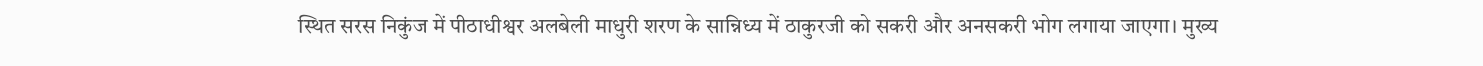स्थित सरस निकुंज में पीठाधीश्वर अलबेली माधुरी शरण के सान्निध्य में ठाकुरजी को सकरी और अनसकरी भोग लगाया जाएगा। मुख्य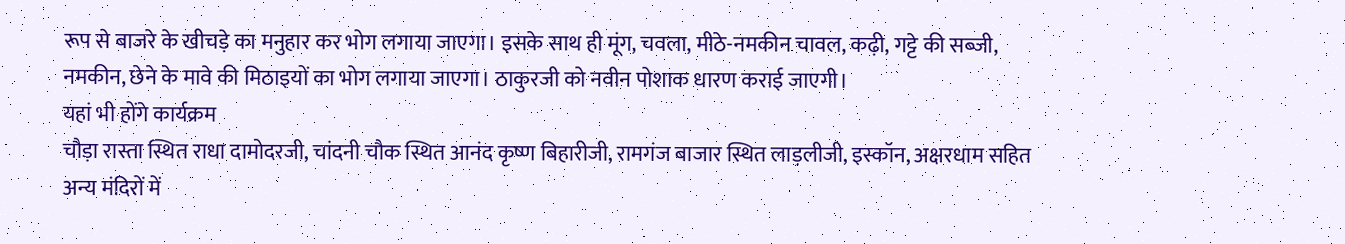रूप से बाजरे के खीचड़े का मनुहार कर भोग लगाया जाएगा। इसके साथ ही मूंग, चवला, मीठे-नमकीन चावल, कढ़ी, गट्टे की सब्जी, नमकीन, छेने के मावे की मिठाइयों का भोग लगाया जाएगा। ठाकुरजी को नवीन पोशाक धारण कराई जाएगी।
यहां भी होंगे कार्यक्रम
चौड़ा रास्ता स्थित राधा दामोदरजी, चांदनी चौक स्थित आनंद कृष्ण बिहारीजी, रामगंज बाजार स्थित लाड़लीजी, इस्कॉन, अक्षरधाम सहित अन्य मंदिरों में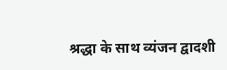श्रद्धा के साथ व्यंजन द्वादशी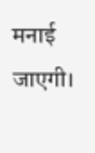मनाई जाएगी।